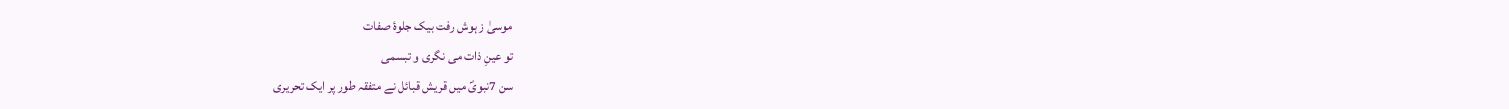موسیٰ ز ہوش رفت بیک جلوۂ صفات
تو عینِ ذات می نگری و تبسمی
سن 7نبویؐ میں قریش قبائل نے متفقہ طور پر ایک تحریری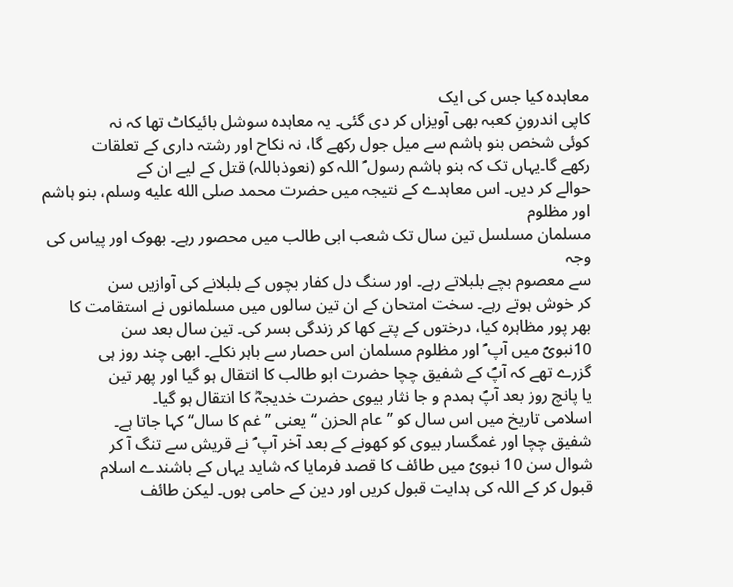معاہدہ کیا جس کی ایک
کاپی اندرونِ کعبہ بھی آویزاں کر دی گئی۔ یہ معاہدہ سوشل بائیکاٹ تھا کہ نہ
کوئی شخص بنو ہاشم سے میل جول رکھے گا، نہ نکاح اور رشتہ داری کے تعلقات
رکھے گا۔یہاں تک کہ بنو ہاشم رسول ؐ اللہ کو (نعوذباللہ) قتل کے لیے ان کے
حوالے کر دیں۔ اس معاہدے کے نتیجہ میں حضرت محمد صلى الله عليه وسلم، بنو ہاشم اور مظلوم
مسلمان مسلسل تین سال تک شعب ابی طالب میں محصور رہے۔ بھوک اور پیاس کی وجہ
سے معصوم بچے بلبلاتے رہے۔ اور سنگ دل کفار بچوں کے بلبلانے کی آوازیں سن
کر خوش ہوتے رہے۔ سخت امتحان کے ان تین سالوں میں مسلمانوں نے استقامت کا
بھر پور مظاہرہ کیا، درختوں کے پتے کھا کر زندگی بسر کی۔ تین سال بعد سن
10نبویؐ میں آپ ؐ اور مظلوم مسلمان اس حصار سے باہر نکلے۔ ابھی چند روز ہی
گزرے تھے کہ آپؐ کے شفیق چچا حضرت ابو طالب کا انتقال ہو گیا اور پھر تین
یا پانچ روز بعد آپؐ ہمدم و جا نثار بیوی حضرت خدیجہؓ کا انتقال ہو گیا۔
اسلامی تاریخ میں اس سال کو ’’عام الحزن ‘‘ یعنی ’’غم کا سال‘‘ کہا جاتا ہے۔
شفیق چچا اور غمگسار بیوی کو کھونے کے بعد آخر آپ ؐ نے قریش سے تنگ آ کر
شوال سن 10 نبویؐ میں طائف کا قصد فرمایا کہ شاید یہاں کے باشندے اسلام
قبول کر کے اللہ کی ہدایت قبول کریں اور دین کے حامی ہوں۔ لیکن طائف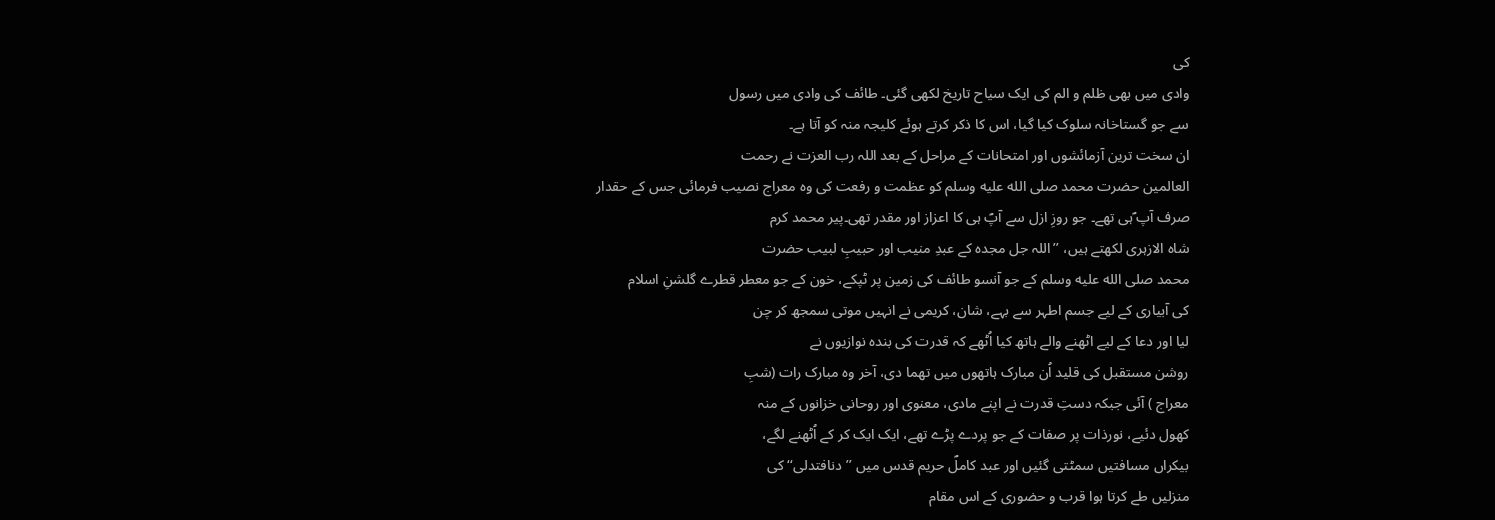کی
وادی میں بھی ظلم و الم کی ایک سیاح تاریخ لکھی گئی۔ طائف کی وادی میں رسول
سے جو گستاخانہ سلوک کیا گیا، اس کا ذکر کرتے ہوئے کلیجہ منہ کو آتا ہے۔
ان سخت ترین آزمائشوں اور امتحانات کے مراحل کے بعد اللہ رب العزت نے رحمت
العالمین حضرت محمد صلى الله عليه وسلم کو عظمت و رفعت کی وہ معراج نصیب فرمائی جس کے حقدار
صرف آپ ؐہی تھے۔ جو روزِ ازل سے آپؐ ہی کا اعزاز اور مقدر تھی۔پیر محمد کرم
شاہ الازہری لکھتے ہیں، ’’اللہ جل مجدہ کے عبدِ منیب اور حبیبِ لبیب حضرت
محمد صلى الله عليه وسلم کے جو آنسو طائف کی زمین پر ٹپکے، خون کے جو معطر قطرے گلشنِ اسلام
کی آبیاری کے لیے جسم اطہر سے بہے، شان، کریمی نے انہیں موتی سمجھ کر چن
لیا اور دعا کے لیے اٹھنے والے ہاتھ کیا اُٹھے کہ قدرت کی بندہ نوازیوں نے
روشن مستقبل کی قلید اُن مبارک ہاتھوں میں تھما دی، آخر وہ مبارک رات (شبِ
معراج ) آئی جبکہ دستِ قدرت نے اپنے مادی، معنوی اور روحانی خزانوں کے منہ
کھول دئیے، نورذات پر صفات کے جو پردے پڑے تھے، ایک ایک کر کے اُٹھنے لگے،
بیکراں مسافتیں سمٹتی گئیں اور عبد کاملؐ حریم قدس میں ’’دنافتدلی‘‘ کی
منزلیں طے کرتا ہوا قرب و حضوری کے اس مقام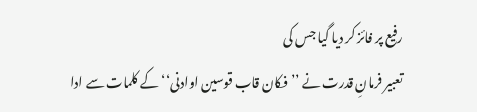رفیع پر فائز کر دیا گیا جس کی
تعبیر فرمانِ قدرت نے ’’فکان قاب قوسین اوادنی‘‘کے کلمات سے ادا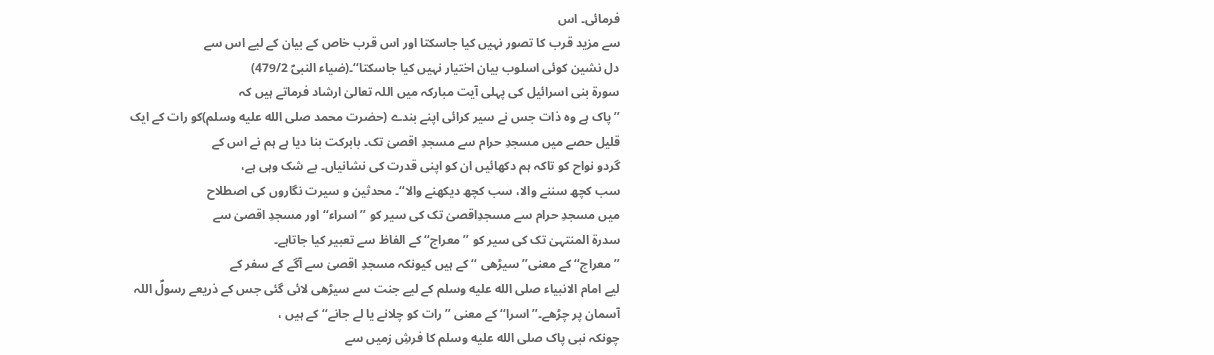فرمائی۔ اس
سے مزید قرب کا تصور نہیں کیا جاسکتا اور اس قرب خاص کے بیان کے لیے اس سے
دل نشین کوئی اسلوب بیان اختیار نہیں کیا جاسکتا‘‘۔(ضیاء النبیؐ 479/2)
سورۃ بنی اسرائیل کی پہلی آیت مبارکہ میں اللہ تعالیٰ ارشاد فرماتے ہیں کہ
’’پاک ہے وہ ذات جس نے سیر کرائی اپنے بندے (حضرت محمد صلى الله عليه وسلم)کو رات کے ایک
قلیل حصے میں مسجدِ حرام سے مسجدِ اقصیٰ تک۔ بابرکت بنا دیا ہے ہم نے اس کے
گردو نواح کو تاکہ ہم دکھائیں ان کو اپنی قدرت کی نشانیاں۔ بے شک وہی ہے،
سب کچھ سننے والا، سب کچھ دیکھنے والا‘‘۔ محدثین و سیرت نگاروں کی اصطلاح
میں مسجدِ حرام سے مسجدِاقصیٰ تک کی سیر کو ’’اسراء‘‘ اور مسجدِ اقصیٰ سے
سدرۃ المنتہیٰ تک کی سیر کو ’’معراج‘‘ کے الفاظ سے تعبیر کیا جاتاہے۔
’’معراج‘‘ کے معنی’’ سیڑھی ‘‘ کے ہیں کیونکہ مسجدِ اقصیٰ سے آگے کے سفر کے
لیے امام الانبیاء صلى الله عليه وسلم کے لیے جنت سے سیڑھی لائی گئی جس کے ذریعے رسولؐ اللہ
آسمان پر چڑھے۔’’اسرا‘‘ کے معنی ’’رات کو چلانے یا لے جانے‘‘ کے ہیں ،
چونکہ نبی پاک صلى الله عليه وسلم کا فرشِ زمیں سے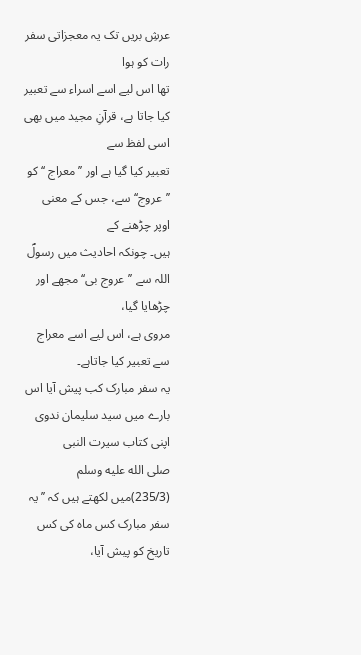عرشِ بریں تک یہ معجزاتی سفر رات کو ہوا
تھا اس لیے اسے اسراء سے تعبیر کیا جاتا ہے، قرآنِ مجید میں بھی اسی لفظ سے
تعبیر کیا گیا ہے اور ’’معراج ‘‘ کو ’’عروج‘‘ سے، جس کے معنی اوپر چڑھنے کے
ہیں۔ چونکہ احادیث میں رسولؐ اللہ سے ’’عروج بی‘‘ مجھے اور چڑھایا گیا،
مروی ہے، اس لیے اسے معراج سے تعبیر کیا جاتاہے۔
یہ سفر مبارک کب پیش آیا اس بارے میں سید سلیمان ندوی اپنی کتاب سیرت النبی
صلى الله عليه وسلم (235/3)میں لکھتے ہیں کہ ’’یہ سفر مبارک کس ماہ کی کس تاریخ کو پیش آیا،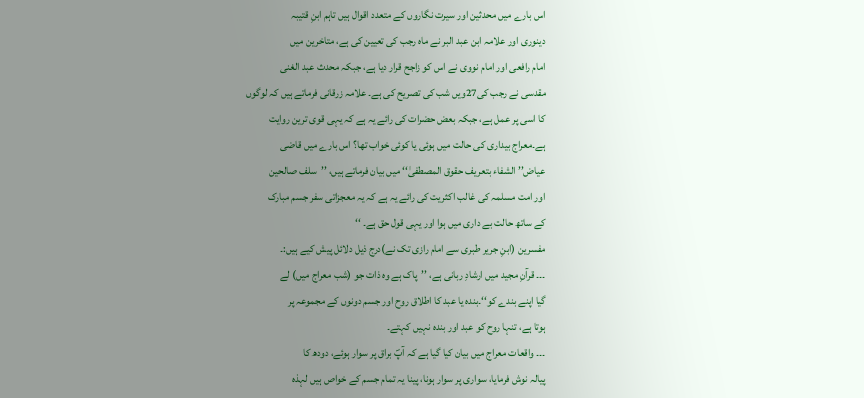اس بارے میں محدثین اور سیرت نگاروں کے متعدد اقوال ہیں تاہم ابنِ قتیبہ
دینوری اور علامہ ابن عبد البر نے ماہ رجب کی تعیین کی ہے، متاخرین میں
امام رافعی اور امام نووی نے اس کو زاجح قرار دیا ہے، جبکہ محدث عبد الغنی
مقدسی نے رجب کی27ویں شب کی تصریح کی ہے۔ علامہ زرقانی فرماتے ہیں کہ لوگوں
کا اسی پر عمل ہے، جبکہ بعض حضرات کی رائے یہ ہے کہ یہی قوی ترین روایت
ہے۔معراج بیداری کی حالت میں ہوئی یا کوئی خواب تھا؟ اس بارے میں قاضی
عیاض’’ الشفاء بتعریف حقوق المصطفیٰ‘‘ میں بیان فرماتے ہیں، ’’سلف صالحین
اور امت مسلمہ کی غالب اکثریت کی رائے یہ ہے کہ یہ معجزاتی سفر جسم مبارک
کے ساتھ حالت بے داری میں ہوا اور یہی قول حق ہے۔ ‘‘
مفسرین (ابنِ جریر طبری سے امام رازی تک نے)درج ذیل دلائل پیش کیے ہیں:۔
۔۔۔ قرآنِ مجید میں ارشادِ ربانی ہے، ’’پاک ہے وہ ذات جو (شب معراج میں) لے
گیا اپنے بندے کو‘‘۔بندہ یا عبد کا اطلاق روح اور جسم دونوں کے مجموعہ پر
ہوتا ہے، تنہا روح کو عبد اور بندہ نہیں کہتے۔
۔۔۔ واقعات معراج میں بیان کیا گیا ہے کہ آپؐ براق پر سوار ہوئے، دودھ کا
پیالہ نوش فرمایا، سواری پر سوار ہونا، پینا یہ تمام جسم کے خواص ہیں لہذہ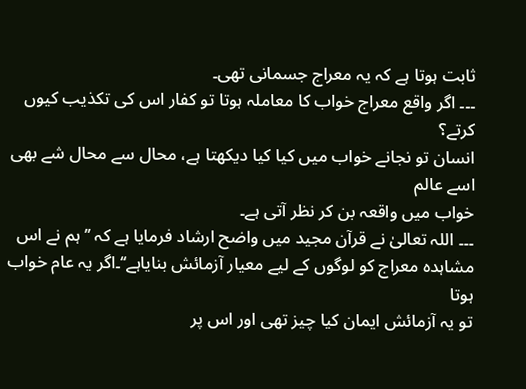ثابت ہوتا ہے کہ یہ معراج جسمانی تھی۔
۔۔۔ اگر واقع معراج خواب کا معاملہ ہوتا تو کفار اس کی تکذیب کیوں کرتے؟
انسان تو نجانے خواب میں کیا کیا دیکھتا ہے، محال سے محال شے بھی اسے عالم
خواب میں واقعہ بن کر نظر آتی ہے۔
۔۔۔ اللہ تعالیٰ نے قرآن مجید میں واضح ارشاد فرمایا ہے کہ ’’ہم نے اس
مشاہدہ معراج کو لوگوں کے لیے معیار آزمائش بنایاہے‘‘۔اگر یہ عام خواب ہوتا
تو یہ آزمائش ایمان کیا چیز تھی اور اس پر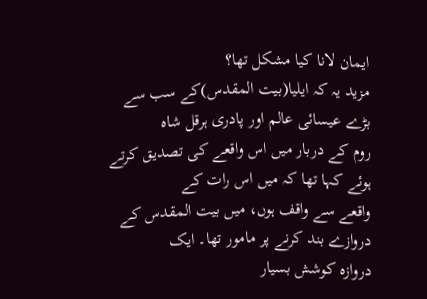ایمان لانا کیا مشکل تھا؟
مزید یہ کہ ایلیا(بیت المقدس)کے سب سے بڑے عیسائی عالم اور پادری ہرقل شاہ
روم کے دربار میں اس واقعے کی تصدیق کرتے ہوئے کہا تھا کہ میں اس رات کے
واقعے سے واقف ہوں، میں بیت المقدس کے دروازے بند کرنے پر مامور تھا۔ ایک
دروازہ کوشش بسیار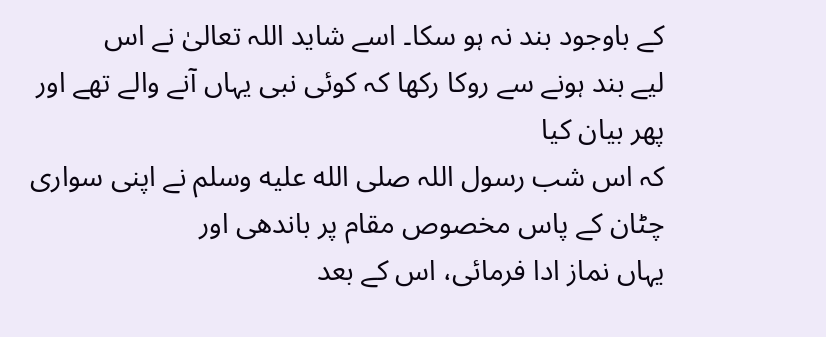کے باوجود بند نہ ہو سکا۔ اسے شاید اللہ تعالیٰ نے اس
لیے بند ہونے سے روکا رکھا کہ کوئی نبی یہاں آنے والے تھے اور پھر بیان کیا
کہ اس شب رسول اللہ صلى الله عليه وسلم نے اپنی سواری چٹان کے پاس مخصوص مقام پر باندھی اور
یہاں نماز ادا فرمائی، اس کے بعد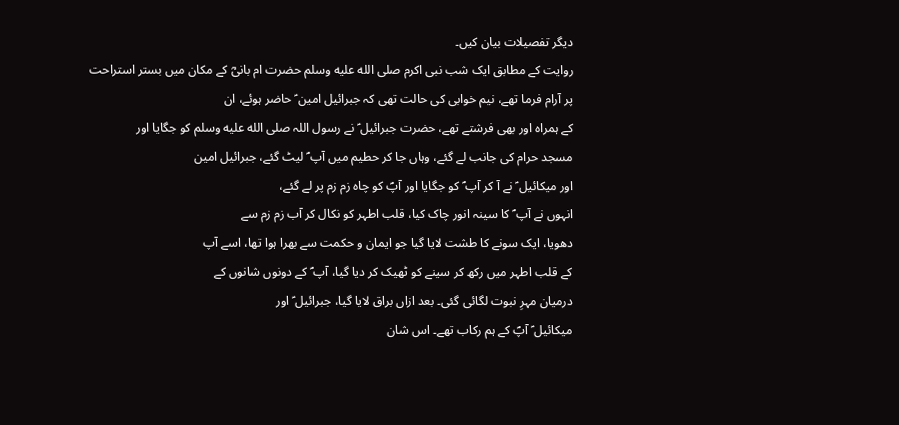دیگر تفصیلات بیان کیں۔
روایت کے مطابق ایک شب نبی اکرم صلى الله عليه وسلم حضرت ام بانیؓ کے مکان میں بستر استراحت
پر آرام فرما تھے، نیم خوابی کی حالت تھی کہ جبرائیل امین ؑ حاضر ہوئے، ان
کے ہمراہ اور بھی فرشتے تھے، حضرت جبرائیل ؑ نے رسول اللہ صلى الله عليه وسلم کو جگایا اور
مسجد حرام کی جانب لے گئے، وہاں جا کر حطیم میں آپ ؐ لیٹ گئے، جبرائیل امین
اور میکائیل ؑ نے آ کر آپ ؐ کو جگایا اور آپؐ کو چاہ زم زم پر لے گئے،
انہوں نے آپ ؐ کا سینہ انور چاک کیا، قلب اطہر کو نکال کر آب زم زم سے
دھویا، ایک سونے کا طشت لایا گیا جو ایمان و حکمت سے بھرا ہوا تھا، اسے آپ
کے قلب اطہر میں رکھ کر سینے کو ٹھیک کر دیا گیا، آپ ؐ کے دونوں شانوں کے
درمیان مہرِ نبوت لگائی گئی۔ بعد ازاں براق لایا گیا، جبرائیل ؑ اور
میکائیل ؑ آپؐ کے ہم رکاب تھے۔ اس شان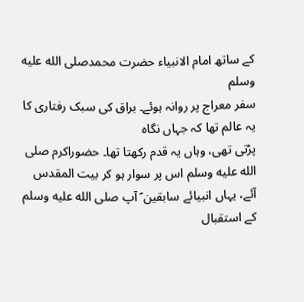کے ساتھ امام الانبیاء حضرت محمدصلى الله عليه وسلم
سفر معراج پر روانہ ہوئے۔ براق کی سبک رفتاری کا یہ عالم تھا کہ جہاں نگاہ
پڑتی تھی، وہاں یہ قدم رکھتا تھا۔ حضوراکرم صلى الله عليه وسلم اس پر سوار ہو کر بیت المقدس
آئے، یہاں انبیائے سابقین ؑ آپ صلى الله عليه وسلم کے استقبال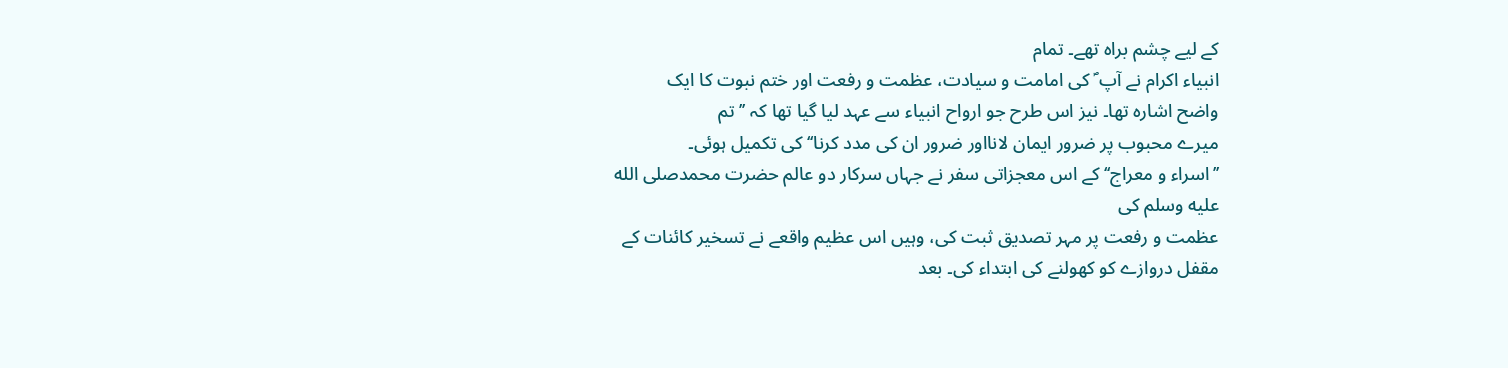کے لیے چشم براہ تھے۔ تمام
انبیاء اکرام نے آپ ؐ کی امامت و سیادت، عظمت و رفعت اور ختم نبوت کا ایک
واضح اشارہ تھا۔ نیز اس طرح جو ارواح انبیاء سے عہد لیا گیا تھا کہ ’’تم
میرے محبوب پر ضرور ایمان لانااور ضرور ان کی مدد کرنا‘‘ کی تکمیل ہوئی۔
’’اسراء و معراج‘‘ کے اس معجزاتی سفر نے جہاں سرکار دو عالم حضرت محمدصلى الله عليه وسلم کی
عظمت و رفعت پر مہر تصدیق ثبت کی، وہیں اس عظیم واقعے نے تسخیر کائنات کے
مقفل دروازے کو کھولنے کی ابتداء کی۔ بعد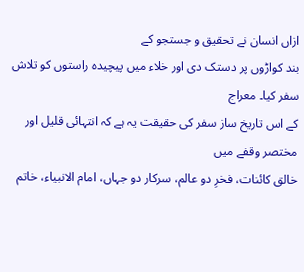ازاں انسان نے تحقیق و جستجو کے
بند کواڑوں پر دستک دی اور خلاء میں پیچیدہ راستوں کو تلاش سفر کیا۔ معراج
کے اس تاریخ ساز سفر کی حقیقت یہ ہے کہ انتہائی قلیل اور مختصر وقفے میں
خالق کائنات، فخرِ دو عالم، سرکار دو جہاں، امام الانبیاء، خاتم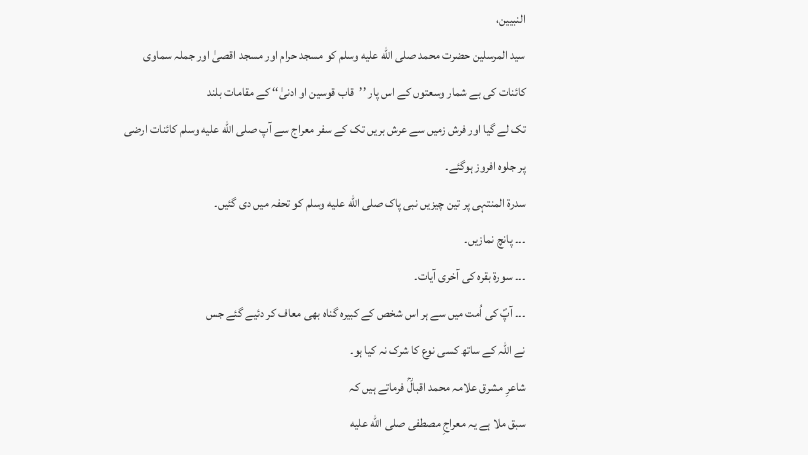النبیین،
سید المرسلین حضرت محمد صلى الله عليه وسلم کو مسجد حرام اور مسجد اقصیٰ اور جملہ سماوی
کائنات کی بے شمار وسعتوں کے اس پار ’’قاب قوسین او ادنیٰ‘‘ کے مقامات بلند
تک لے گیا اور فرش زمیں سے عرش بریں تک کے سفر معراج سے آپ صلى الله عليه وسلم کائنات ارضی
پر جلوہ افروز ہوگئے۔
سدرۃ المنتہی پر تین چیزیں نبی پاک صلى الله عليه وسلم کو تحفہ میں دی گئیں۔
۔۔۔ پانچ نمازیں۔
۔۔۔ سورۃ بقرہ کی آخری آیات۔
۔۔۔ آپؐ کی اُمت میں سے ہر اس شخص کے کبیرہ گناہ بھی معاف کر دئیے گئے جس
نے اللہ کے ساتھ کسی نوع کا شرک نہ کیا ہو۔
شاعرِ مشرق علامہ محمد اقبالؒ فرماتے ہیں کہ
سبق ملا ہے یہ معراجِ مصطفی صلى الله عليه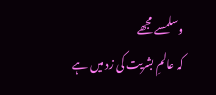وسلمسے مجھے
کہ عالمِ بشریت کی زد میں ہے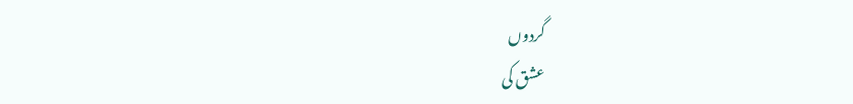گردوں
عشق کی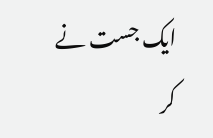ایک جست نے کر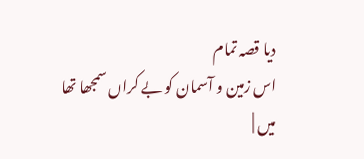دیا قصہ تمام
اس زمین و آسمان کو بے کراں سمجھا تھا میں |